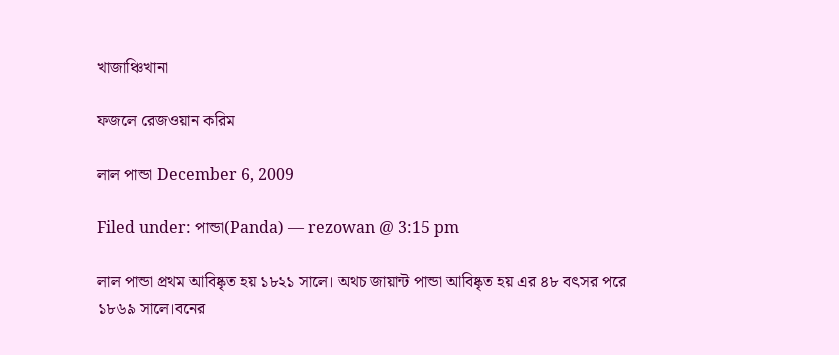খাজাঞ্চিখানা

ফজলে রেজওয়ান করিম

লাল পান্ডা December 6, 2009

Filed under: পান্ডা(Panda) — rezowan @ 3:15 pm

লাল পান্ডা প্রথম আবিষ্কৃত হয় ১৮২১ সালে। অথচ জায়ান্ট পান্ডা আবিষ্কৃত হয় এর ৪৮ বৎসর পরে ১৮৬৯ সালে।বনের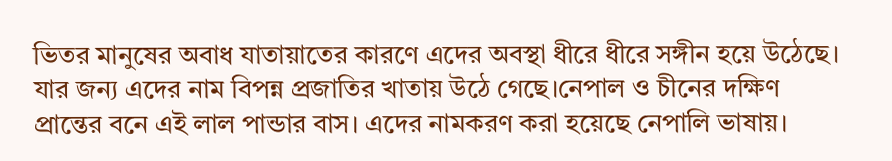ভিতর মানুষের অবাধ যাতায়াতের কারণে এদের অবস্থা ধীরে ধীরে সঙ্গীন হয়ে উঠেছে। যার জন্য এদের নাম বিপন্ন প্রজাতির খাতায় উঠে গেছে।নেপাল ও চীনের দক্ষিণ প্রান্তের বনে এই লাল পান্ডার বাস। এদের নামকরণ করা হয়েছে নেপালি ভাষায়।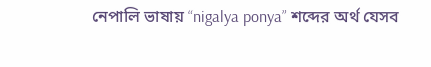নেপালি ভাষায় “nigalya ponya” শব্দের অর্থ যেসব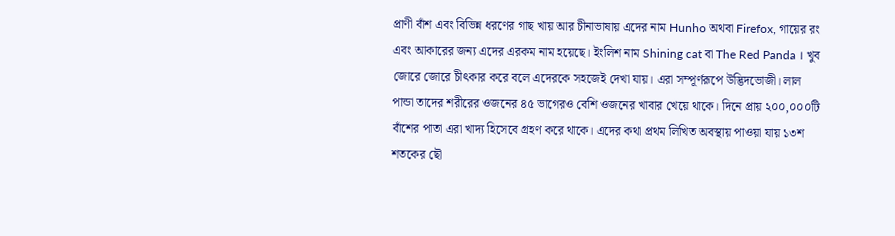প্রাণী বাঁশ এবং বিভিন্ন ধরণের গাছ খায় আর চীনাভাষায় এদের নাম Hunho অথবা Firefox, গায়ের রং এবং আকারের জন্য এদের এরকম নাম হয়েছে। ইংলিশ নাম Shining cat বা The Red Panda । খুব জোরে জোরে চীৎকার করে বলে এদেরকে সহজেই দেখা যায়। এরা সম্পূর্ণরূপে উদ্ভিদভোজী। লাল পান্ডা তাদের শরীরের ওজনের ৪৫ ভাগেরও বেশি ওজনের খাবার খেয়ে থাকে। দিনে প্রায় ২০০,০০০টি বাঁশের পাতা এরা খাদ্য হিসেবে গ্রহণ করে থাকে। এদের কথা প্রথম লিখিত অবস্থায় পাওয়া যায় ১৩শ শতকের ছৌ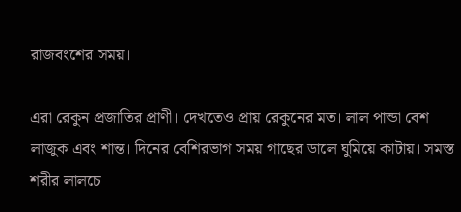রাজবংশের সময়।

এরা রেকুন প্রজাতির প্রাণী। দেখতেও প্রায় রেকুনের মত। লাল পান্ডা বেশ লাজুক এবং শান্ত। দিনের বেশিরভাগ সময় গাছের ডালে ঘুমিয়ে কাটায়। সমস্ত শরীর লালচে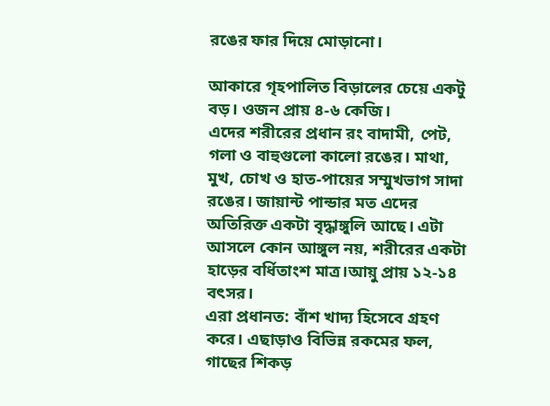রঙের ফার দিয়ে মোড়ানো।

আকারে গৃহপালিত বিড়ালের চেয়ে একটু বড়। ওজন প্রায় ৪-৬ কেজি।
এদের শরীরের প্রধান রং বাদামী, পেট, গলা ও বাহুগুলো কালো রঙের। মাথা, মুখ, চোখ ও হাত-পায়ের সম্মুখভাগ সাদা রঙের। জায়ান্ট পান্ডার মত এদের অতিরিক্ত একটা বৃদ্ধাঙ্গুলি আছে। এটা আসলে কোন আঙ্গুল নয়, শরীরের একটা হাড়ের বর্ধিতাংশ মাত্র।আয়ু প্রায় ১২-১৪ বৎসর।
এরা প্রধানত: বাঁশ খাদ্য হিসেবে গ্রহণ করে। এছাড়াও বিভিন্ন রকমের ফল, গাছের শিকড়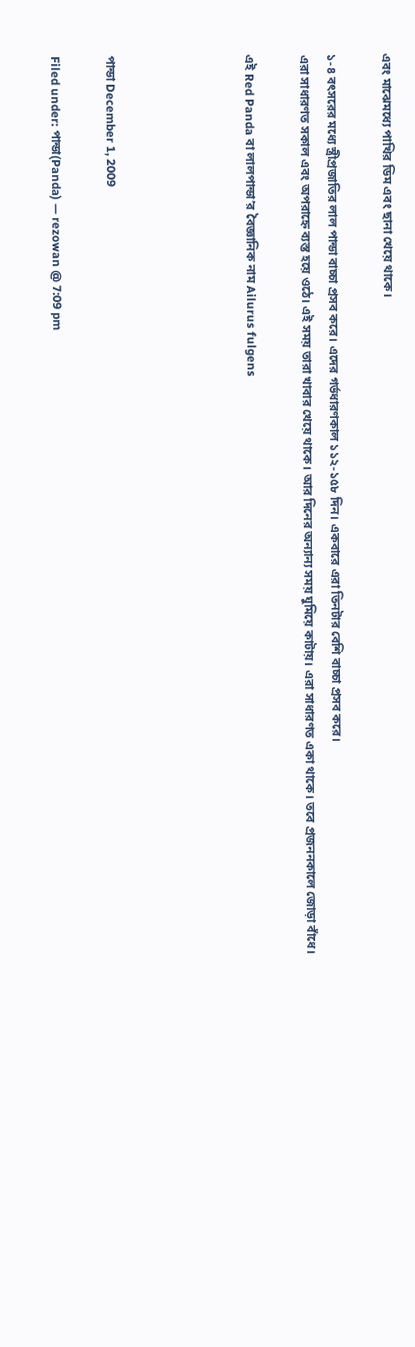এবং মাঝেমধ্যে পাখির ডিম এবং ছানা খেয়ে থাকে।

১-৪ বৎসরের মধ্যে স্ত্রীপ্রজাতির লাল পান্ডা বাচ্চা প্রসব করে। এদের গর্ভধারণকাল ১১২-১৫৮ দিন। একবারে এরা তিনটার বেশি বাচ্চা প্রসব করে।
এরা সাধারণত সকাল এবং অপরাহ্নে ব্যস্ত হয়ে ওঠে। এই সময় তারা খাবার খেয়ে থাকে। আর দিনের অন্যান্য সময় ঘুমিয়ে কাটায়। এরা সাধারণত একা থাকে। তবে প্রজননকালে জোড়া বাঁধে।

এই Red Panda বা লালপান্ডা’র বৈজ্ঞানিক নাম Ailurus fulgens




পান্ডা December 1, 2009

Filed under: পান্ডা(Panda) — rezowan @ 7:09 pm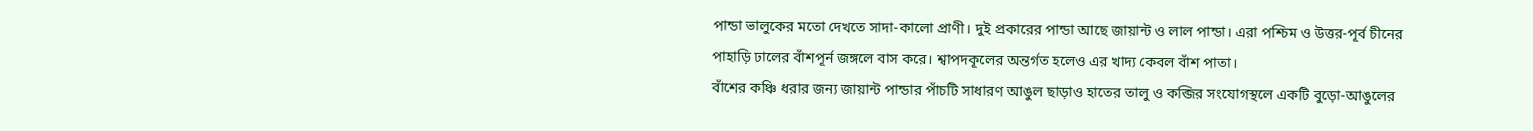পান্ডা ভালুকের মতো দেখতে সাদা-কালো প্রাণী। দুই প্রকারের পান্ডা আছে জায়ান্ট ও লাল পান্ডা। এরা পশ্চিম ও উত্তর-পূর্ব চীনের পাহাড়ি ঢালের বাঁশপূর্ন জঙ্গলে বাস করে। শ্বাপদকূলের অন্তর্গত হলেও এর খাদ্য কেবল বাঁশ পাতা।
বাঁশের কঞ্চি ধরার জন্য জায়ান্ট পান্ডার পাঁচটি সাধারণ আঙুল ছাড়াও হাতের তালু ও কব্জির সংযোগস্থলে একটি বুড়ো-আঙুলের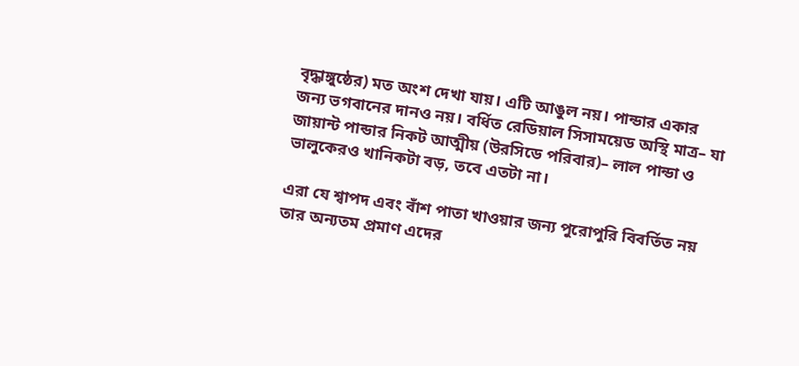বৃদ্ধাঙ্গুষ্ঠের) মত অংশ দেখা যায়। এটি আঙুল নয়। পান্ডার একার জন্য ভগবানের দানও নয়। বর্ধিত রেডিয়াল সিসাময়েড অস্থি মাত্র– যা জায়ান্ট পান্ডার নিকট আত্মীয় (উরসিডে পরিবার)– লাল পান্ডা ও ভালুকেরও খানিকটা বড়, তবে এতটা না।

এরা যে শ্বাপদ এবং বাঁশ পাতা খাওয়ার জন্য পুরোপুরি বিবর্তিত নয় তার অন্যতম প্রমাণ এদের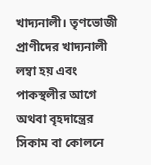খাদ্যনালী। তৃণভোজী প্রাণীদের খাদ্যনালী লম্বা হয় এবং পাকস্থলীর আগে অথবা বৃহদান্ত্রের সিকাম বা কোলনে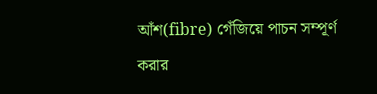আঁশ(fibre) গেঁজিয়ে পাচন সম্পূর্ণ করার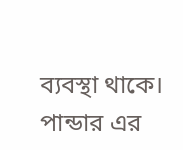ব্যবস্থা থাকে। পান্ডার এর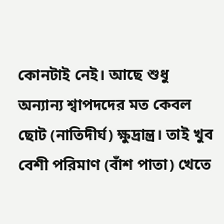কোনটাই নেই। আছে শুধু অন্যান্য শ্বাপদদের মত কেবল ছোট (নাতিদীর্ঘ) ক্ষুদ্রান্ত্র। তাই খুব বেশী পরিমাণ (বাঁশ পাতা) খেতে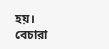হয়। বেচারা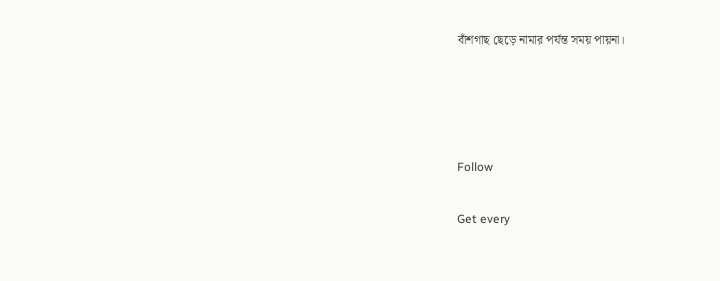বাঁশগাছ ছেড়ে নামার পর্যন্ত সময় পায়না।




Follow

Get every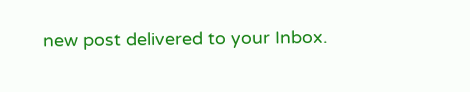new post delivered to your Inbox.